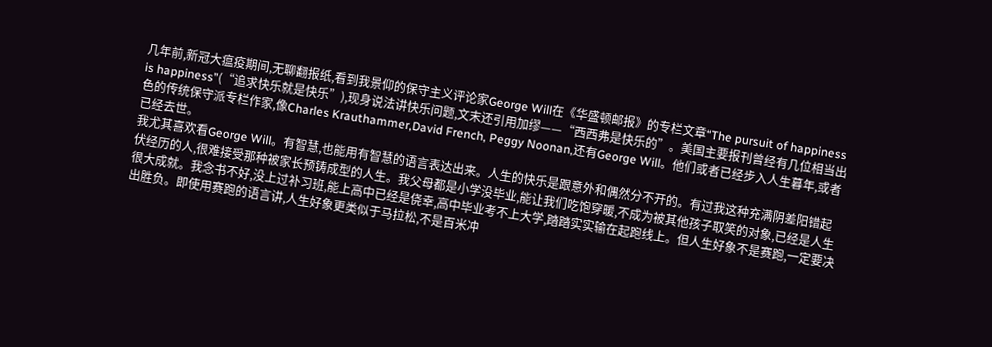几年前,新冠大瘟疫期间,无聊翻报纸,看到我景仰的保守主义评论家George Will在《华盛顿邮报》的专栏文章“The pursuit of happiness is happiness”(“追求快乐就是快乐”),现身说法讲快乐问题,文末还引用加缪——“西西弗是快乐的”。美国主要报刊曾经有几位相当出色的传统保守派专栏作家,像Charles Krauthammer,David French, Peggy Noonan,还有George Will。他们或者已经步入人生暮年,或者已经去世。
我尤其喜欢看George Will。有智慧,也能用有智慧的语言表达出来。人生的快乐是跟意外和偶然分不开的。有过我这种充满阴差阳错起伏经历的人,很难接受那种被家长预铸成型的人生。我父母都是小学没毕业,能让我们吃饱穿暖,不成为被其他孩子取笑的对象,已经是人生很大成就。我念书不好,没上过补习班,能上高中已经是侥幸,高中毕业考不上大学,踏踏实实输在起跑线上。但人生好象不是赛跑,一定要决出胜负。即使用赛跑的语言讲,人生好象更类似于马拉松,不是百米冲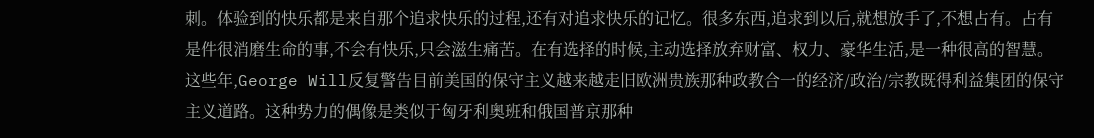刺。体验到的快乐都是来自那个追求快乐的过程,还有对追求快乐的记忆。很多东西,追求到以后,就想放手了,不想占有。占有是件很消磨生命的事,不会有快乐,只会滋生痛苦。在有选择的时候,主动选择放弃财富、权力、豪华生活,是一种很高的智慧。
这些年,George Will反复警告目前美国的保守主义越来越走旧欧洲贵族那种政教合一的经济/政治/宗教既得利益集团的保守主义道路。这种势力的偶像是类似于匈牙利奥班和俄国普京那种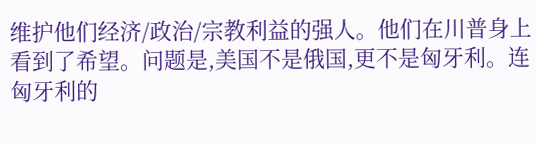维护他们经济/政治/宗教利益的强人。他们在川普身上看到了希望。问题是,美国不是俄国,更不是匈牙利。连匈牙利的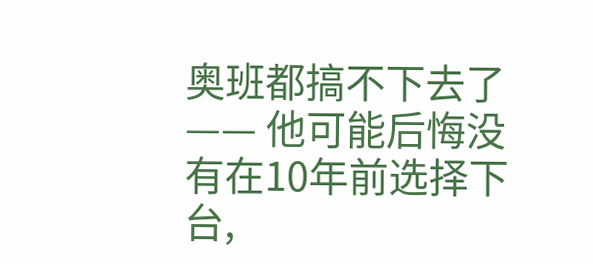奥班都搞不下去了—— 他可能后悔没有在10年前选择下台,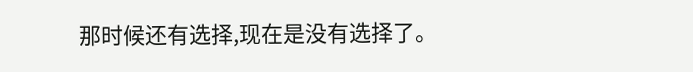那时候还有选择,现在是没有选择了。